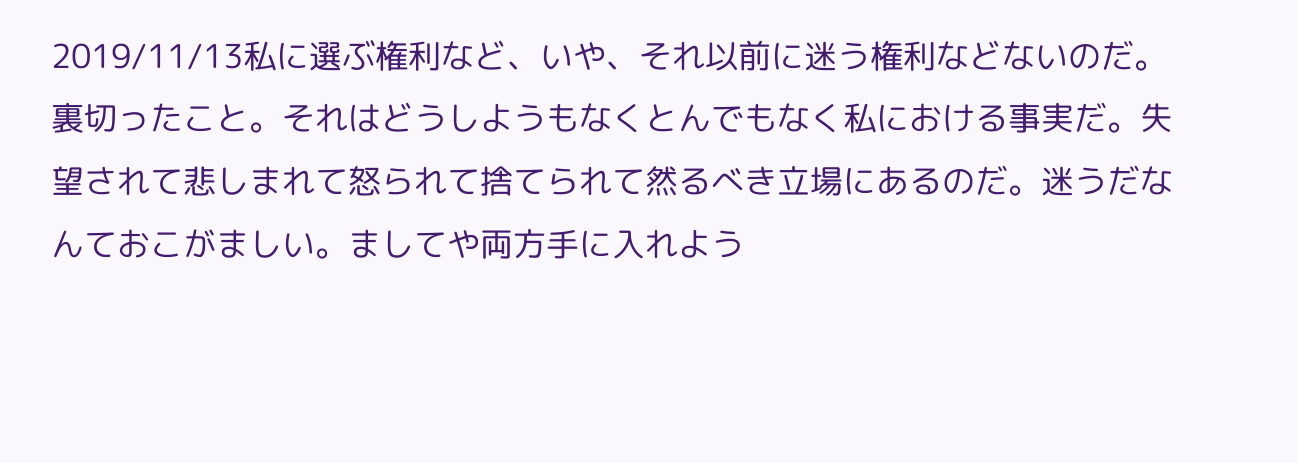2019/11/13私に選ぶ権利など、いや、それ以前に迷う権利などないのだ。裏切ったこと。それはどうしようもなくとんでもなく私における事実だ。失望されて悲しまれて怒られて捨てられて然るべき立場にあるのだ。迷うだなんておこがましい。ましてや両方手に入れよう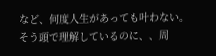など、何度人生があっても叶わない。そう頭で理解しているのに、、周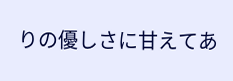りの優しさに甘えてあ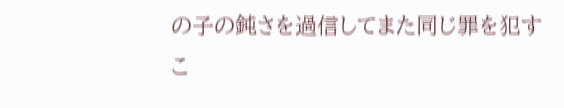の子の鈍さを過信してまた同じ罪を犯すこ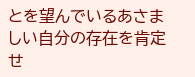とを望んでいるあさましい自分の存在を肯定せ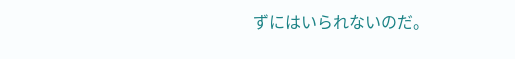ずにはいられないのだ。